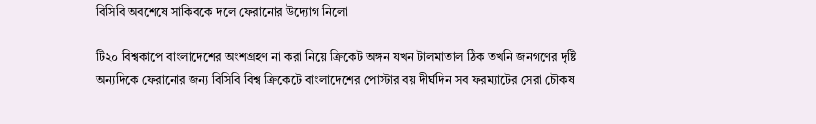বিসিবি অবশেষে সাকিবকে দলে ফেরানোর উদ্যোগ নিলো

টি২০ বিশ্বকাপে বাংলাদেশের অংশগ্রহণ না করা নিয়ে ক্রিকেট অঙ্গন যখন টালমাতাল ঠিক তখনি জনগণের দৃষ্টি অন্যদিকে ফেরানোর জন্য বিসিবি বিশ্ব ক্রিকেটে বাংলাদেশের পোস্টার বয় দীর্ঘদিন সব ফরম্যাটের সেরা চৌকষ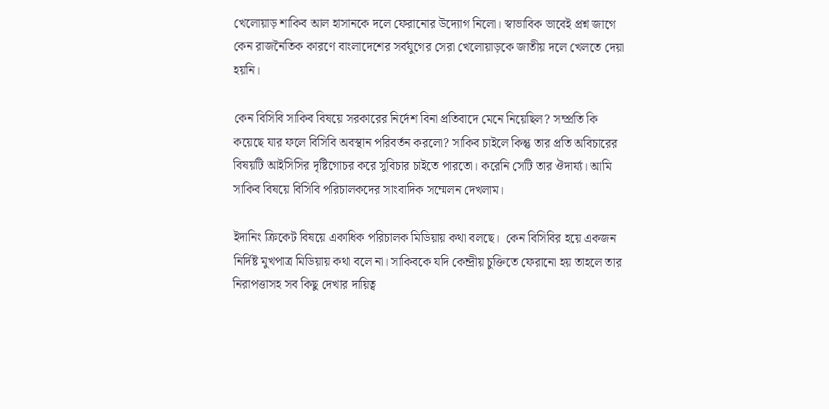খেলোয়াড় শাকিব আল হাসানকে দলে ফেরানোর উদ্যোগ নিলো। স্বাভাবিক ভাবেই প্রশ্ন জাগে কেন রাজনৈতিক কারণে বাংলাদেশের সর্বযুগের সেরা খেলোয়াড়কে জাতীয় দলে খেলতে দেয়া হয়নি।

কেন বিসিবি সাকিব বিষয়ে সরকারের নির্দেশ বিনা প্রতিবাদে মেনে নিয়েছিল? সম্প্রতি কি কয়েছে যার ফলে বিসিবি অবস্থান পরিবর্তন করলো? সাকিব চাইলে কিন্তু তার প্রতি অবিচারের বিষয়টি আইসিসির দৃষ্টিগোচর করে সুবিচার চাইতে পারতো। করেনি সেটি তার ঔদার্য্য। আমি সাকিব বিষয়ে বিসিবি পরিচালকদের সাংবাদিক সম্মেলন দেখলাম।

ইদানিং ক্রিকেট বিষয়ে একাধিক পরিচালক মিডিয়ায় কথা বলছে।  কেন বিসিবির হয়ে একজন নির্দিষ্ট মুখপাত্র মিডিয়ায় কথা বলে না। সাকিবকে যদি কেন্দ্রীয় চুক্তিতে ফেরানো হয় তাহলে তার নিরাপত্তাসহ সব কিছু দেখার দায়িত্ব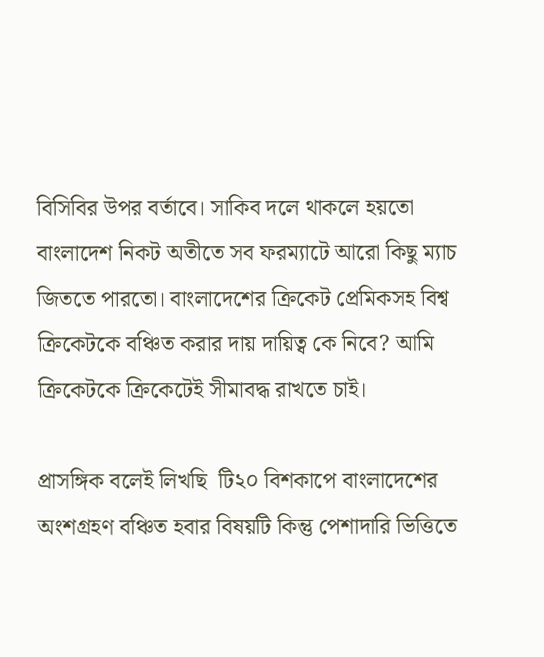বিসিবির উপর বর্তাবে। সাকিব দলে থাকলে হয়তো বাংলাদেশ নিকট অতীতে সব ফরম্যাটে আরো কিছু ম্যাচ জিততে পারতো। বাংলাদেশের ক্রিকেট প্রেমিকসহ বিশ্ব ক্রিকেটকে বঞ্চিত করার দায় দায়িত্ব কে নিবে? আমি ক্রিকেটকে ক্রিকেটেই সীমাবদ্ধ রাখতে চাই।

প্রাসঙ্গিক বলেই লিখছি  টি২০ বিশকাপে বাংলাদেশের অংশগ্রহণ বঞ্চিত হবার বিষয়টি কিন্তু পেশাদারি ভিত্তিতে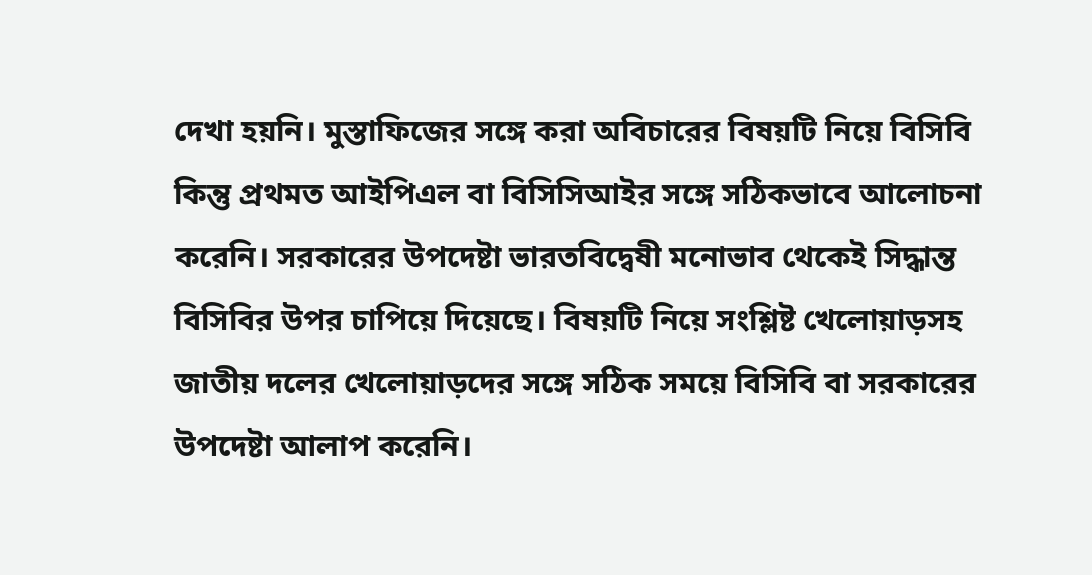দেখা হয়নি। মুস্তাফিজের সঙ্গে করা অবিচারের বিষয়টি নিয়ে বিসিবি কিন্তু প্রথমত আইপিএল বা বিসিসিআইর সঙ্গে সঠিকভাবে আলোচনা করেনি। সরকারের উপদেষ্টা ভারতবিদ্বেষী মনোভাব থেকেই সিদ্ধান্ত বিসিবির উপর চাপিয়ে দিয়েছে। বিষয়টি নিয়ে সংশ্লিষ্ট খেলোয়াড়সহ জাতীয় দলের খেলোয়াড়দের সঙ্গে সঠিক সময়ে বিসিবি বা সরকারের উপদেষ্টা আলাপ করেনি।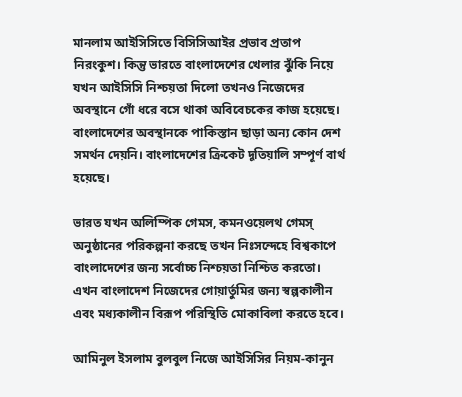মানলাম আইসিসিতে বিসিসিআইর প্রভাব প্রতাপ নিরংকুশ। কিন্তু ভারতে বাংলাদেশের খেলার ঝুঁকি নিয়ে যখন আইসিসি নিশ্চয়তা দিলো তখনও নিজেদের অবস্থানে গোঁ ধরে বসে থাকা অবিবেচকের কাজ হয়েছে। বাংলাদেশের অবস্থানকে পাকিস্তান ছাড়া অন্য কোন দেশ সমর্থন দেয়নি। বাংলাদেশের ক্রিকেট দূতিয়ালি সম্পূর্ণ বার্থ হয়েছে।

ভারত যখন অলিম্পিক গেমস, কমনওয়েলথ গেমস্ অনুষ্ঠানের পরিকল্পনা করছে তখন নিঃসন্দেহে বিশ্বকাপে  বাংলাদেশের জন্য সর্বোচ্চ নিশ্চয়তা নিশ্চিত করতো। এখন বাংলাদেশ নিজেদের গোয়ার্তুমির জন্য স্বল্পকালীন এবং মধ্যকালীন বিরূপ পরিস্থিতি মোকাবিলা করতে হবে।

আমিনুল ইসলাম বুলবুল নিজে আইসিসির নিয়ম-কানুন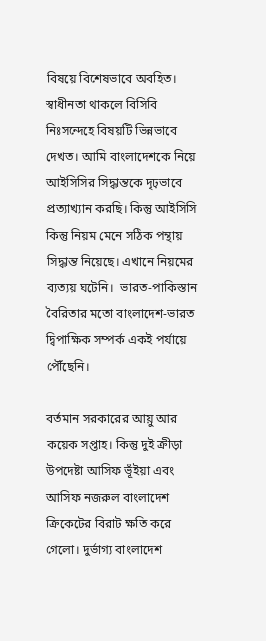বিষয়ে বিশেষভাবে অবহিত। স্বাধীনতা থাকলে বিসিবি নিঃসন্দেহে বিষয়টি ভিন্নভাবে দেখত। আমি বাংলাদেশকে নিয়ে আইসিসির সিদ্ধান্তকে দৃঢ়ভাবে প্রত্যাখ্যান করছি। কিন্তু আইসিসি কিন্তু নিয়ম মেনে সঠিক পন্থায় সিদ্ধান্ত নিয়েছে। এখানে নিয়মের ব্যত্যয় ঘটেনি।  ভারত-পাকিস্তান বৈরিতার মতো বাংলাদেশ-ভারত দ্বিপাক্ষিক সম্পর্ক একই পর্যায়ে পৌঁছেনি।

বর্তমান সরকারের আয়ু আর কয়েক সপ্তাহ। কিন্তু দুই ক্রীড়া উপদেষ্টা আসিফ ভূঁইয়া এবং আসিফ নজরুল বাংলাদেশ ক্রিকেটের বিরাট ক্ষতি করে গেলো। দুর্ভাগ্য বাংলাদেশ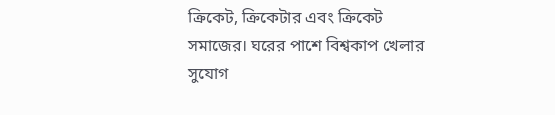ক্রিকেট, ক্রিকেটার এবং ক্রিকেট সমাজের। ঘরের পাশে বিশ্বকাপ খেলার সুযোগ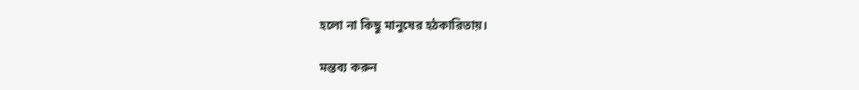হলো না কিছু মানুষের হঠকারিতায়।

মন্তব্য করুন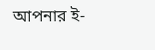আপনার ই-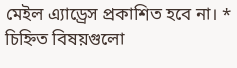মেইল এ্যাড্রেস প্রকাশিত হবে না। * চিহ্নিত বিষয়গুলো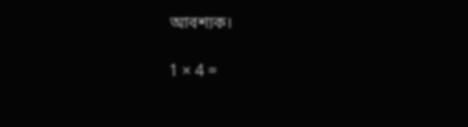আবশ্যক।

1 × 4 =